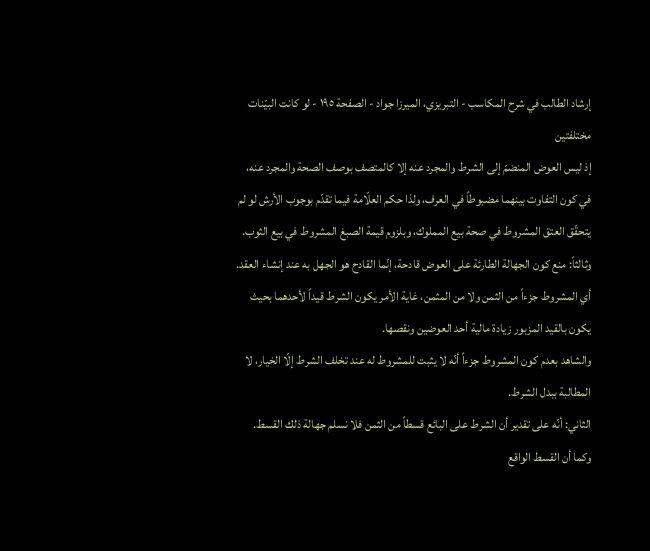إرشاد الطالب في شرح المكاسب - التبريزي، الميرزا جواد - الصفحة ١٩٥ - لو كانت البيّنات مختلفتين
إذ ليس العوض المنضمّ إلى الشرط والمجرد عنه إلا كالمتصف بوصف الصحة والمجرد عنه، في كون التفاوت بينهما مضبوطاً في العرف، ولذا حكم العلّامة فيما تقدّم بوجوب الأرش لو لم يتحقّق العتق المشروط في صحة بيع المملوك، وبلزوم قيمة الصبغ المشروط في بيع الثوب. وثالثاً: منع كون الجهالة الطارئة على العوض قادحة، إنّما القادح هو الجهل به عند إنشاء العقد.
أي المشروط جزءاً من الثمن ولا من المثمن، غاية الأمر يكون الشرط قيداً لأحدهما بحيث يكون بالقيد المزبور زيادة مالية أحد العوضين ونقصها.
والشاهد بعدم كون المشروط جزءاً أنّه لا يثبت للمشروط له عند تخلف الشرط إلّا الخيار، لا المطالبة ببدل الشرط.
الثاني: أنّه على تقدير أن الشرط على البائع قسطاً من الثمن فلا نسلم جهالة ذلك القسط.
وكما أن القسط الواقع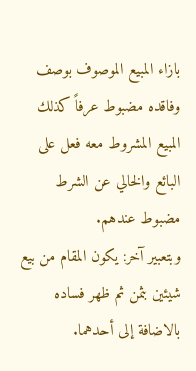بازاء المبيع الموصوف بوصف وفاقده مضبوط عرفاً كذلك المبيع المشروط معه فعل على البائع والخالي عن الشرط مضبوط عندهم.
وبتعبير آخر: يكون المقام من بيع شيئين بثمن ثم ظهر فساده بالاضافة إلى أحدهما.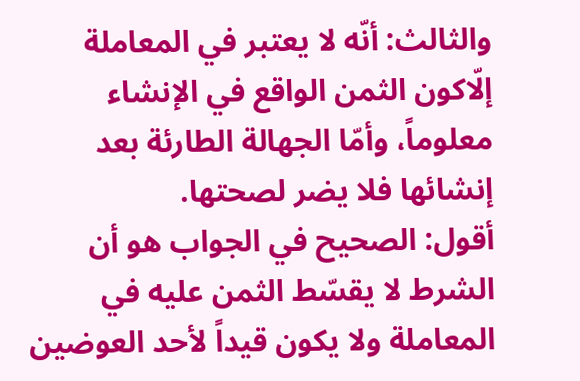والثالث: أنّه لا يعتبر في المعاملة إلّاكون الثمن الواقع في الإنشاء معلوماً، وأمّا الجهالة الطارئة بعد إنشائها فلا يضر لصحتها.
أقول: الصحيح في الجواب هو أن الشرط لا يقسّط الثمن عليه في المعاملة ولا يكون قيداً لأحد العوضين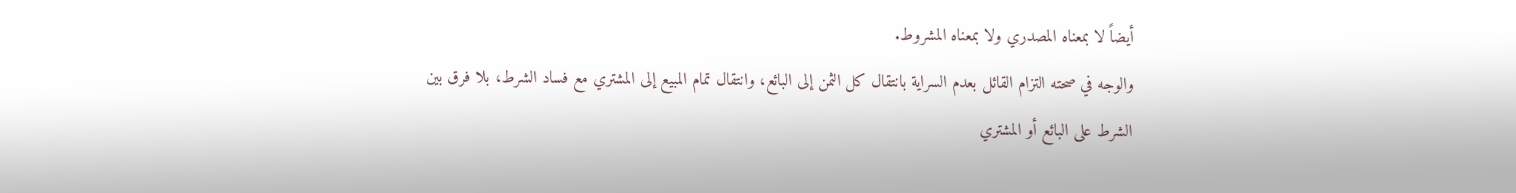أيضاً لا بمعناه المصدري ولا بمعناه المشروط.
والوجه في صحته التزام القائل بعدم السراية بانتقال كل الثمن إلى البائع، وانتقال تمام المبيع إلى المشتري مع فساد الشرط، بلا فرق بين الشرط على البائع أو المشتري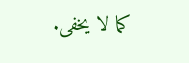كما لا يخفى.